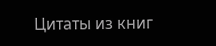Цитаты из книг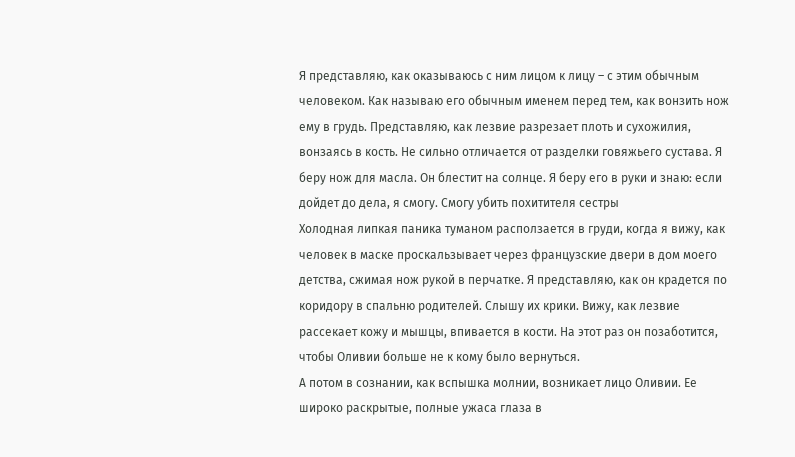Я представляю, как оказываюсь с ним лицом к лицу – с этим обычным человеком. Как называю его обычным именем перед тем, как вонзить нож ему в грудь. Представляю, как лезвие разрезает плоть и сухожилия, вонзаясь в кость. Не сильно отличается от разделки говяжьего сустава. Я беру нож для масла. Он блестит на солнце. Я беру его в руки и знаю: если дойдет до дела, я смогу. Смогу убить похитителя сестры
Холодная липкая паника туманом расползается в груди, когда я вижу, как человек в маске проскальзывает через французские двери в дом моего детства, сжимая нож рукой в перчатке. Я представляю, как он крадется по коридору в спальню родителей. Слышу их крики. Вижу, как лезвие рассекает кожу и мышцы, впивается в кости. На этот раз он позаботится, чтобы Оливии больше не к кому было вернуться.
А потом в сознании, как вспышка молнии, возникает лицо Оливии. Ее широко раскрытые, полные ужаса глаза в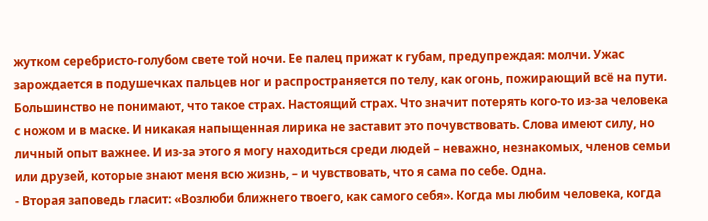жутком серебристо‑голубом свете той ночи. Ее палец прижат к губам, предупреждая: молчи. Ужас зарождается в подушечках пальцев ног и распространяется по телу, как огонь, пожирающий всё на пути.
Большинство не понимают, что такое страх. Настоящий страх. Что значит потерять кого-то из-за человека с ножом и в маске. И никакая напыщенная лирика не заставит это почувствовать. Слова имеют силу, но личный опыт важнее. И из-за этого я могу находиться среди людей – неважно, незнакомых, членов семьи или друзей, которые знают меня всю жизнь, – и чувствовать, что я сама по себе. Одна.
- Вторая заповедь гласит: «Возлюби ближнего твоего, как самого себя». Когда мы любим человека, когда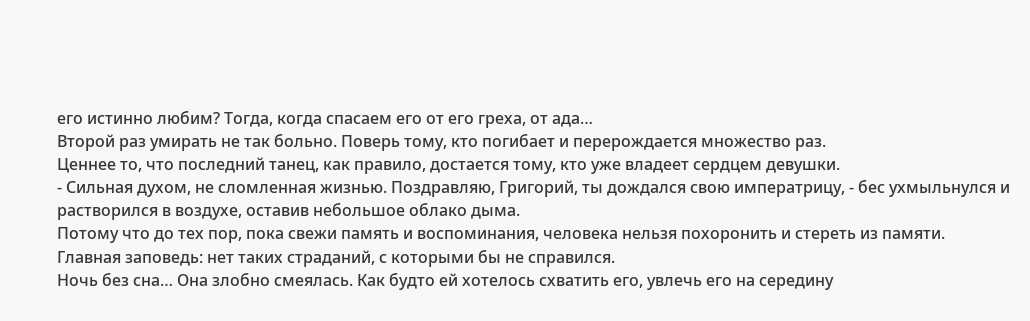его истинно любим? Тогда, когда спасаем его от его греха, от ада…
Второй раз умирать не так больно. Поверь тому, кто погибает и перерождается множество раз.
Ценнее то, что последний танец, как правило, достается тому, кто уже владеет сердцем девушки.
- Сильная духом, не сломленная жизнью. Поздравляю, Григорий, ты дождался свою императрицу, - бес ухмыльнулся и растворился в воздухе, оставив небольшое облако дыма.
Потому что до тех пор, пока свежи память и воспоминания, человека нельзя похоронить и стереть из памяти.
Главная заповедь: нет таких страданий, с которыми бы не справился.
Ночь без сна… Она злобно смеялась. Как будто ей хотелось схватить его, увлечь его на середину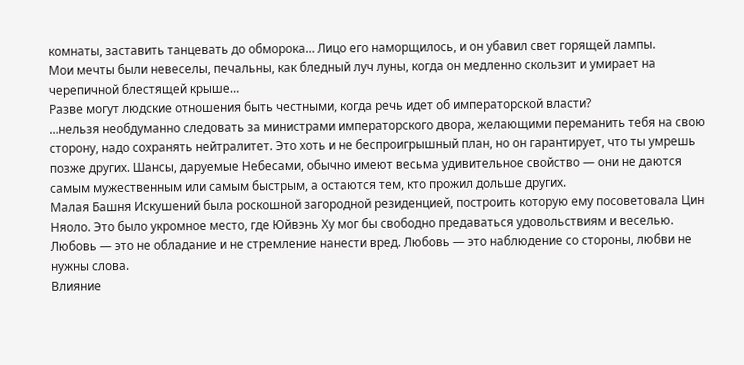комнаты, заставить танцевать до обморока… Лицо его наморщилось, и он убавил свет горящей лампы.
Мои мечты были невеселы, печальны, как бледный луч луны, когда он медленно скользит и умирает на черепичной блестящей крыше…
Разве могут людские отношения быть честными, когда речь идет об императорской власти?
…нельзя необдуманно следовать за министрами императорского двора, желающими переманить тебя на свою сторону, надо сохранять нейтралитет. Это хоть и не беспроигрышный план, но он гарантирует, что ты умрешь позже других. Шансы, даруемые Небесами, обычно имеют весьма удивительное свойство — они не даются самым мужественным или самым быстрым, а остаются тем, кто прожил дольше других.
Малая Башня Искушений была роскошной загородной резиденцией, построить которую ему посоветовала Цин Няоло. Это было укромное место, где Юйвэнь Ху мог бы свободно предаваться удовольствиям и веселью.
Любовь — это не обладание и не стремление нанести вред. Любовь — это наблюдение со стороны, любви не нужны слова.
Влияние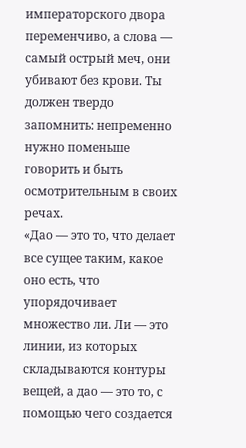императорского двора переменчиво, а слова — самый острый меч, они убивают без крови. Ты должен твердо запомнить: непременно нужно поменьше говорить и быть осмотрительным в своих речах.
«Дао — это то, что делает все сущее таким, какое оно есть, что упорядочивает множество ли. Ли — это линии, из которых складываются контуры вещей, а дао — это то, с помощью чего создается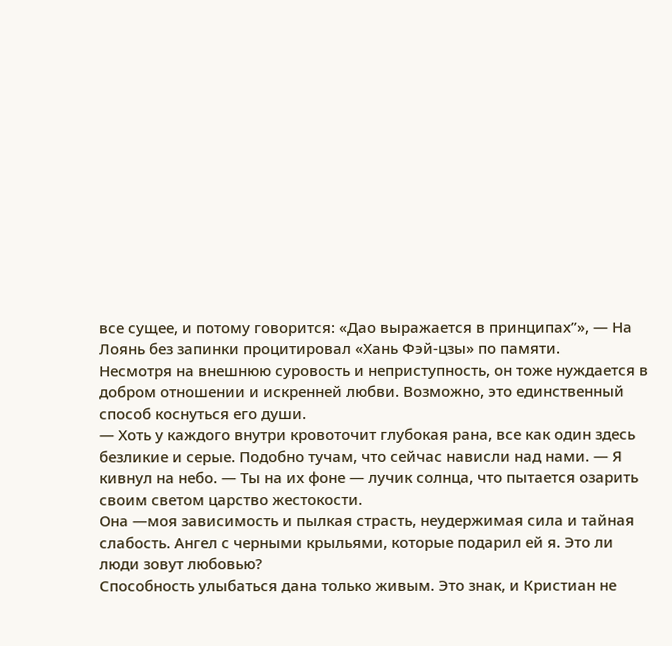все сущее, и потому говорится: «Дао выражается в принципах”», — На Лоянь без запинки процитировал «Хань Фэй-цзы» по памяти.
Несмотря на внешнюю суровость и неприступность, он тоже нуждается в добром отношении и искренней любви. Возможно, это единственный способ коснуться его души.
— Хоть у каждого внутри кровоточит глубокая рана, все как один здесь безликие и серые. Подобно тучам, что сейчас нависли над нами. — Я кивнул на небо. — Ты на их фоне — лучик солнца, что пытается озарить своим светом царство жестокости.
Она —моя зависимость и пылкая страсть, неудержимая сила и тайная слабость. Ангел с черными крыльями, которые подарил ей я. Это ли люди зовут любовью?
Способность улыбаться дана только живым. Это знак, и Кристиан не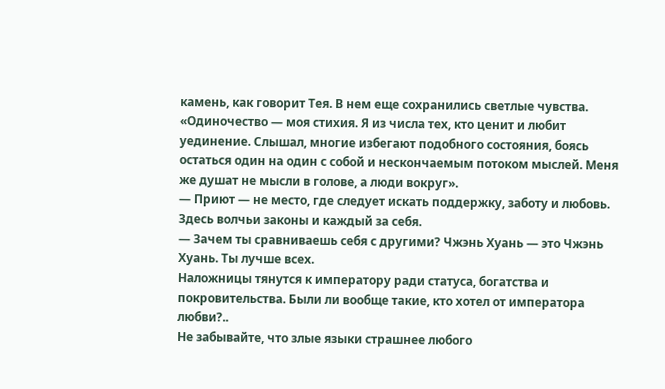камень, как говорит Тея. В нем еще сохранились светлые чувства.
«Одиночество — моя стихия. Я из числа тех, кто ценит и любит уединение. Слышал, многие избегают подобного состояния, боясь остаться один на один с собой и нескончаемым потоком мыслей. Меня же душат не мысли в голове, а люди вокруг».
— Приют — не место, где следует искать поддержку, заботу и любовь. Здесь волчьи законы и каждый за себя.
— Зачем ты сравниваешь себя с другими? Чжэнь Хуань — это Чжэнь Хуань. Ты лучше всех.
Наложницы тянутся к императору ради статуса, богатства и покровительства. Были ли вообще такие, кто хотел от императора любви?..
Не забывайте, что злые языки страшнее любого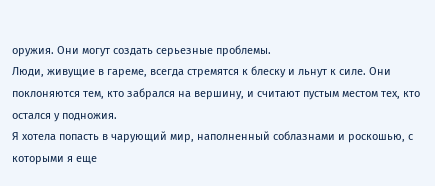оружия. Они могут создать серьезные проблемы.
Люди, живущие в гареме, всегда стремятся к блеску и льнут к силе. Они поклоняются тем, кто забрался на вершину, и считают пустым местом тех, кто остался у подножия.
Я хотела попасть в чарующий мир, наполненный соблазнами и роскошью, с которыми я еще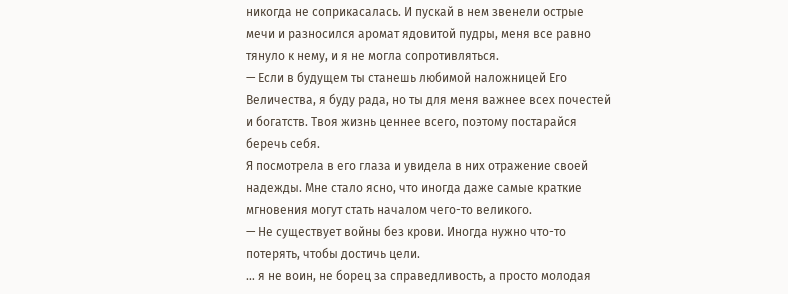никогда не соприкасалась. И пускай в нем звенели острые мечи и разносился аромат ядовитой пудры, меня все равно тянуло к нему, и я не могла сопротивляться.
— Если в будущем ты станешь любимой наложницей Его Величества, я буду рада, но ты для меня важнее всех почестей и богатств. Твоя жизнь ценнее всего, поэтому постарайся беречь себя.
Я посмотрела в его глаза и увидела в них отражение своей надежды. Мне стало ясно, что иногда даже самые краткие мгновения могут стать началом чего-то великого.
— Не существует войны без крови. Иногда нужно что-то потерять, чтобы достичь цели.
… я не воин, не борец за справедливость, а просто молодая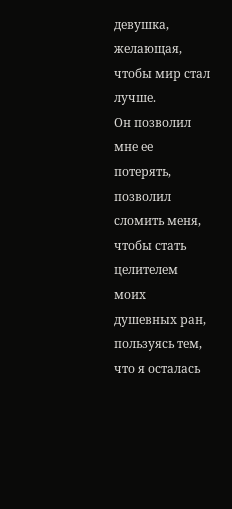девушка, желающая, чтобы мир стал лучше.
Он позволил мне ее потерять, позволил сломить меня, чтобы стать целителем моих душевных ран, пользуясь тем, что я осталась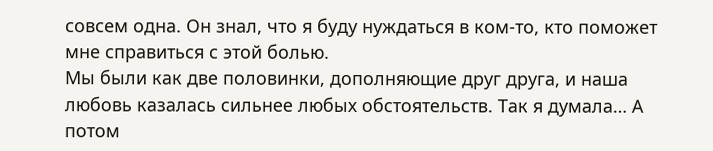совсем одна. Он знал, что я буду нуждаться в ком-то, кто поможет мне справиться с этой болью.
Мы были как две половинки, дополняющие друг друга, и наша любовь казалась сильнее любых обстоятельств. Так я думала… А потом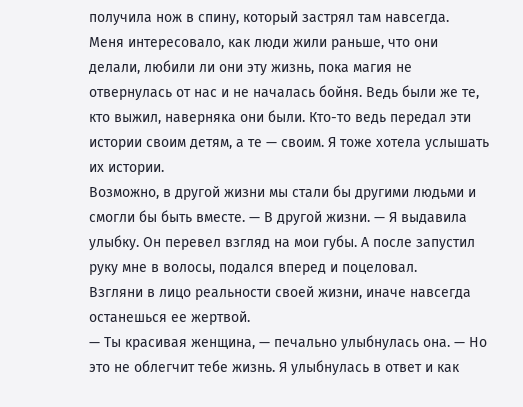получила нож в спину, который застрял там навсегда.
Меня интересовало, как люди жили раньше, что они делали, любили ли они эту жизнь, пока магия не отвернулась от нас и не началась бойня. Ведь были же те, кто выжил, наверняка они были. Кто-то ведь передал эти истории своим детям, а те — своим. Я тоже хотела услышать их истории.
Возможно, в другой жизни мы стали бы другими людьми и смогли бы быть вместе. — В другой жизни. — Я выдавила улыбку. Он перевел взгляд на мои губы. А после запустил руку мне в волосы, подался вперед и поцеловал.
Взгляни в лицо реальности своей жизни, иначе навсегда останешься ее жертвой.
— Ты красивая женщина, — печально улыбнулась она. — Но это не облегчит тебе жизнь. Я улыбнулась в ответ и как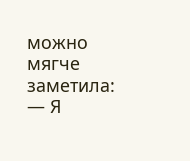можно мягче заметила: — Я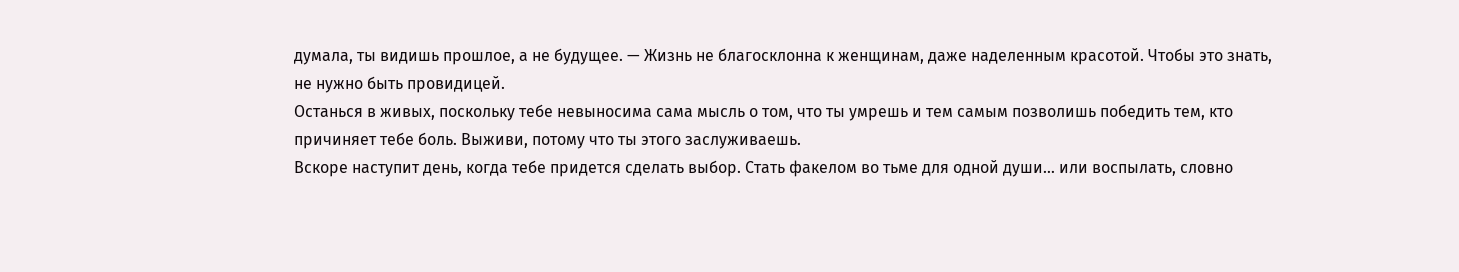думала, ты видишь прошлое, а не будущее. — Жизнь не благосклонна к женщинам, даже наделенным красотой. Чтобы это знать, не нужно быть провидицей.
Останься в живых, поскольку тебе невыносима сама мысль о том, что ты умрешь и тем самым позволишь победить тем, кто причиняет тебе боль. Выживи, потому что ты этого заслуживаешь.
Вскоре наступит день, когда тебе придется сделать выбор. Стать факелом во тьме для одной души… или воспылать, словно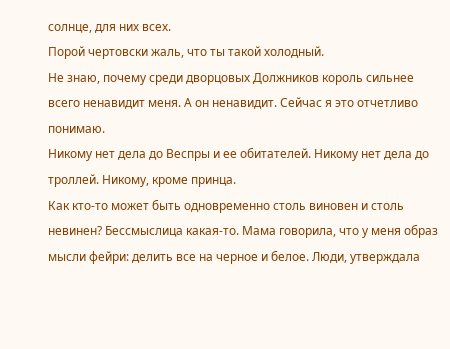солнце, для них всех.
Порой чертовски жаль, что ты такой холодный.
Не знаю, почему среди дворцовых Должников король сильнее всего ненавидит меня. А он ненавидит. Сейчас я это отчетливо понимаю.
Никому нет дела до Веспры и ее обитателей. Никому нет дела до троллей. Никому, кроме принца.
Как кто-то может быть одновременно столь виновен и столь невинен? Бессмыслица какая-то. Мама говорила, что у меня образ мысли фейри: делить все на черное и белое. Люди, утверждала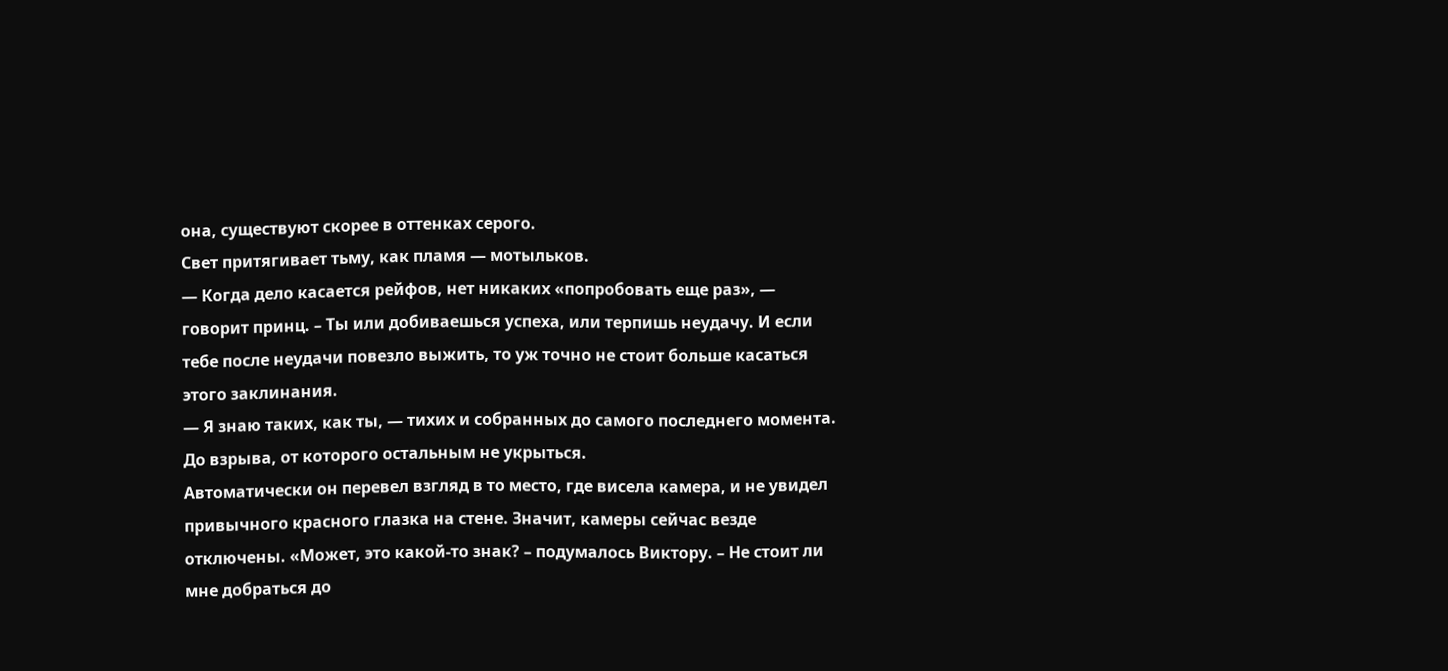она, существуют скорее в оттенках серого.
Свет притягивает тьму, как пламя — мотыльков.
— Когда дело касается рейфов, нет никаких «попробовать еще раз», — говорит принц. – Ты или добиваешься успеха, или терпишь неудачу. И если тебе после неудачи повезло выжить, то уж точно не стоит больше касаться этого заклинания.
— Я знаю таких, как ты, — тихих и собранных до самого последнего момента. До взрыва, от которого остальным не укрыться.
Автоматически он перевел взгляд в то место, где висела камера, и не увидел привычного красного глазка на стене. Значит, камеры сейчас везде отключены. «Может, это какой-то знак? – подумалось Виктору. – Не стоит ли мне добраться до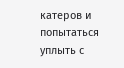катеров и попытаться уплыть с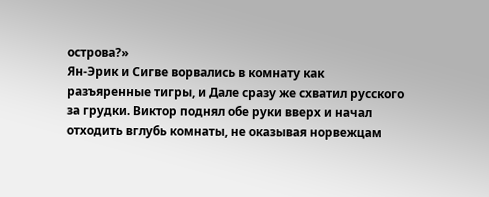острова?»
Ян-Эрик и Сигве ворвались в комнату как разъяренные тигры, и Дале сразу же схватил русского за грудки. Виктор поднял обе руки вверх и начал отходить вглубь комнаты, не оказывая норвежцам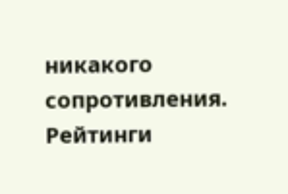никакого сопротивления.
Рейтинги